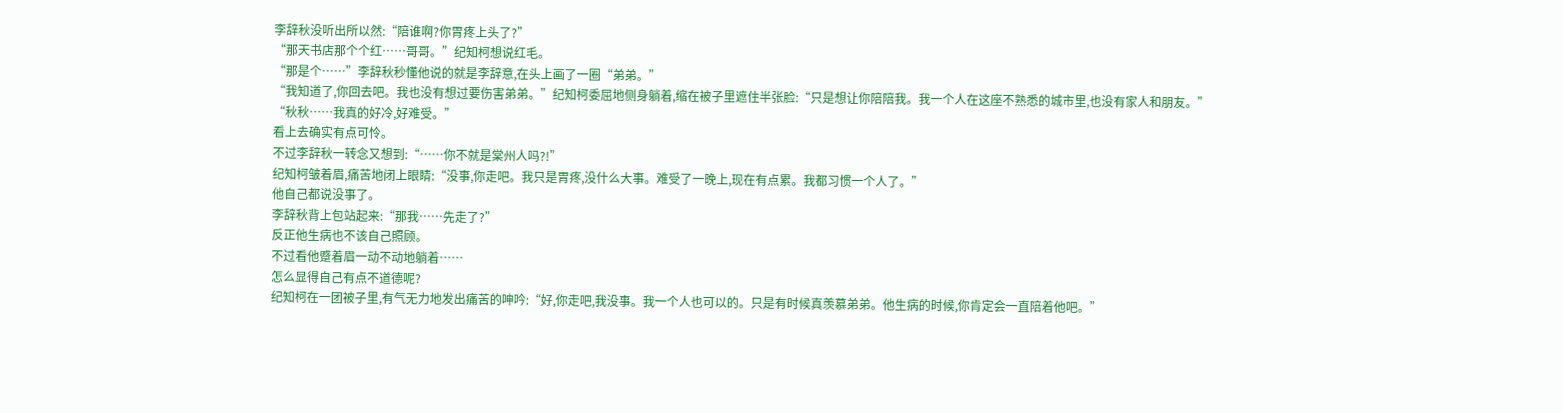李辞秋没听出所以然:“陪谁啊?你胃疼上头了?”
“那天书店那个个红……哥哥。”纪知柯想说红毛。
“那是个……”李辞秋秒懂他说的就是李辞意,在头上画了一圈“弟弟。”
“我知道了,你回去吧。我也没有想过要伤害弟弟。”纪知柯委屈地侧身躺着,缩在被子里遮住半张脸:“只是想让你陪陪我。我一个人在这座不熟悉的城市里,也没有家人和朋友。”
“秋秋……我真的好冷,好难受。”
看上去确实有点可怜。
不过李辞秋一转念又想到:“……你不就是棠州人吗?!”
纪知柯皱着眉,痛苦地闭上眼睛:“没事,你走吧。我只是胃疼,没什么大事。难受了一晚上,现在有点累。我都习惯一个人了。”
他自己都说没事了。
李辞秋背上包站起来:“那我……先走了?”
反正他生病也不该自己照顾。
不过看他蹙着眉一动不动地躺着……
怎么显得自己有点不道德呢?
纪知柯在一团被子里,有气无力地发出痛苦的呻吟:“好,你走吧,我没事。我一个人也可以的。只是有时候真羡慕弟弟。他生病的时候,你肯定会一直陪着他吧。”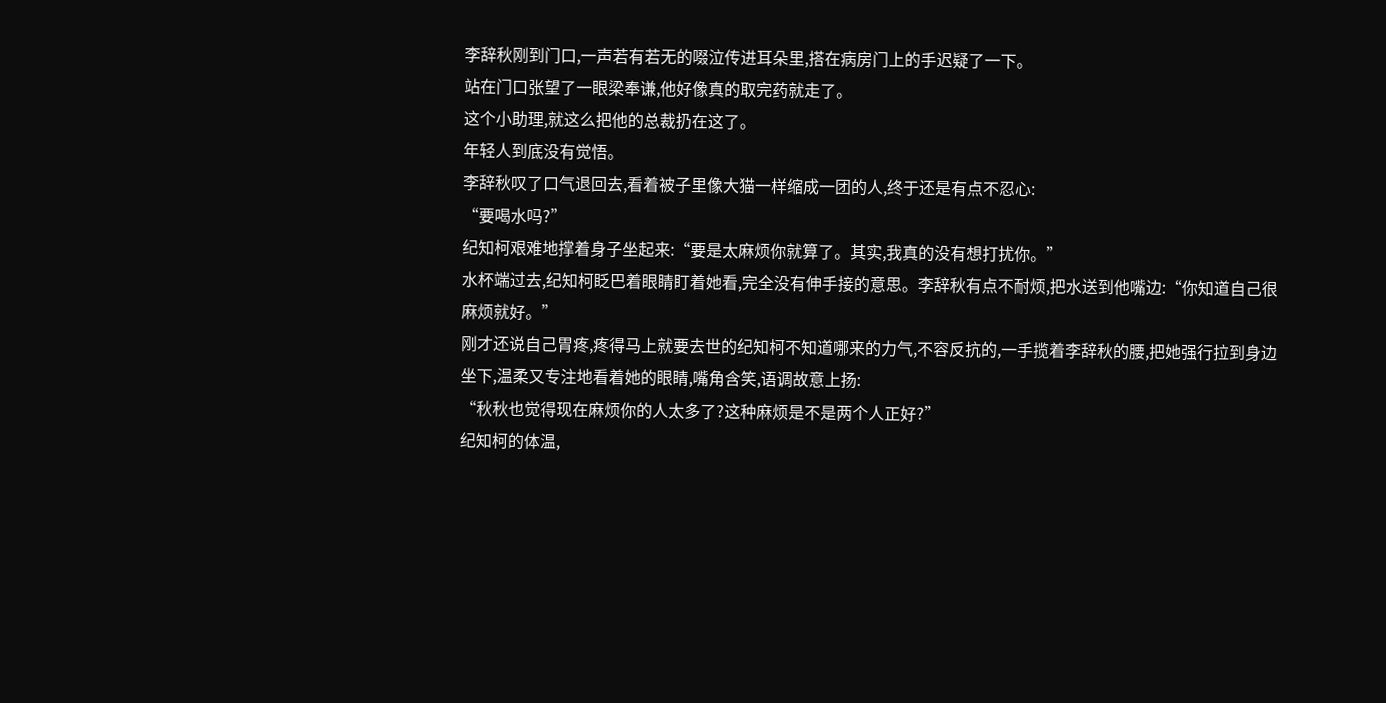李辞秋刚到门口,一声若有若无的啜泣传进耳朵里,搭在病房门上的手迟疑了一下。
站在门口张望了一眼梁奉谦,他好像真的取完药就走了。
这个小助理,就这么把他的总裁扔在这了。
年轻人到底没有觉悟。
李辞秋叹了口气退回去,看着被子里像大猫一样缩成一团的人,终于还是有点不忍心:
“要喝水吗?”
纪知柯艰难地撑着身子坐起来:“要是太麻烦你就算了。其实,我真的没有想打扰你。”
水杯端过去,纪知柯眨巴着眼睛盯着她看,完全没有伸手接的意思。李辞秋有点不耐烦,把水送到他嘴边:“你知道自己很麻烦就好。”
刚才还说自己胃疼,疼得马上就要去世的纪知柯不知道哪来的力气,不容反抗的,一手揽着李辞秋的腰,把她强行拉到身边坐下,温柔又专注地看着她的眼睛,嘴角含笑,语调故意上扬:
“秋秋也觉得现在麻烦你的人太多了?这种麻烦是不是两个人正好?”
纪知柯的体温,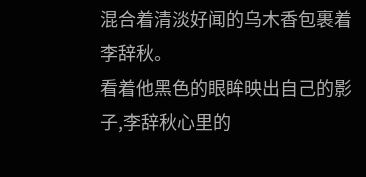混合着清淡好闻的乌木香包裹着李辞秋。
看着他黑色的眼眸映出自己的影子,李辞秋心里的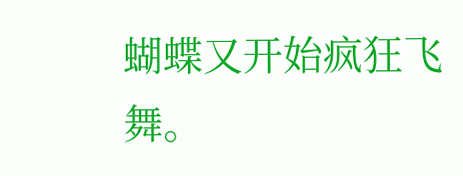蝴蝶又开始疯狂飞舞。